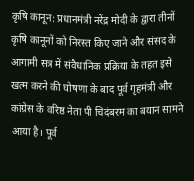कृषि कानून: प्रधानमंत्री नरेंद्र मोदी के द्वारा तीनों कृषि कानूनों को निरस्त किए जाने और संसद के आगामी सत्र में संवैधानिक प्रक्रिया के तहत इसे खत्म करने की घोषणा के बाद पूर्व गृहमंत्री और कांग्रेस के वरिष्ठ नेता पी चिदंबरम का बयान सामने आया है। पूर्व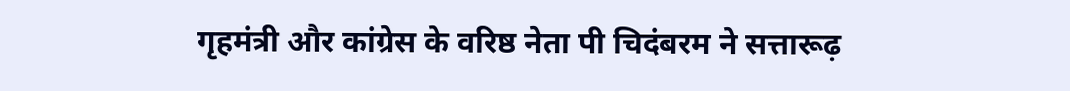गृहमंत्री और कांग्रेस के वरिष्ठ नेता पी चिदंबरम ने सत्तारूढ़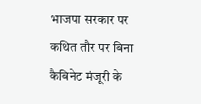भाजपा सरकार पर कथित तौर पर बिना कैबिनेट मंजूरी के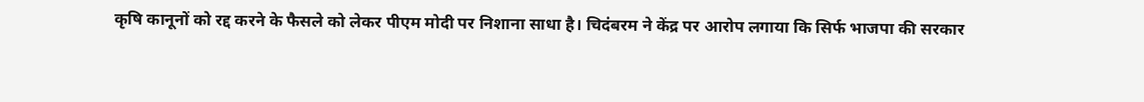कृषि कानूनों को रद्द करने के फैसले को लेकर पीएम मोदी पर निशाना साधा है। चिदंबरम ने केंद्र पर आरोप लगाया कि सिर्फ भाजपा की सरकार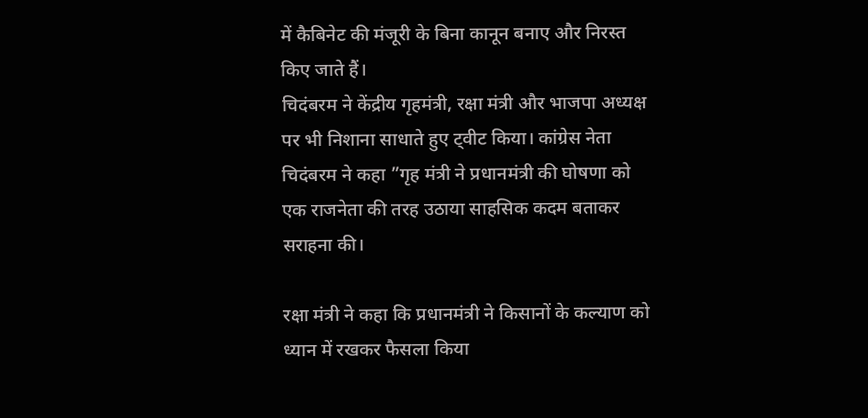में कैबिनेट की मंजूरी के बिना कानून बनाए और निरस्त किए जाते हैं।
चिदंबरम ने केंद्रीय गृहमंत्री, रक्षा मंत्री और भाजपा अध्यक्ष पर भी निशाना साधाते हुए ट्वीट किया। कांग्रेस नेता चिदंबरम ने कहा ”गृह मंत्री ने प्रधानमंत्री की घोषणा को एक राजनेता की तरह उठाया साहसिक कदम बताकर सराहना की।

रक्षा मंत्री ने कहा कि प्रधानमंत्री ने किसानों के कल्याण को ध्यान में रखकर फैसला किया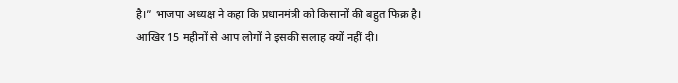है।” भाजपा अध्यक्ष ने कहा कि प्रधानमंत्री को किसानों की बहुत फिक्र है। आखिर 15 महीनों से आप लोगों ने इसकी सलाह क्यों नहीं दी।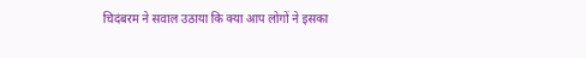चिदंबरम ने सवाल उठाया कि क्या आप लोगों ने इसका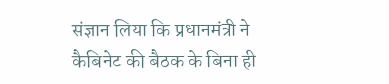संज्ञान लिया कि प्रधानमंत्री ने कैबिनेट की बैठक के बिना ही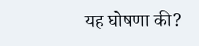यह घोषणा की?